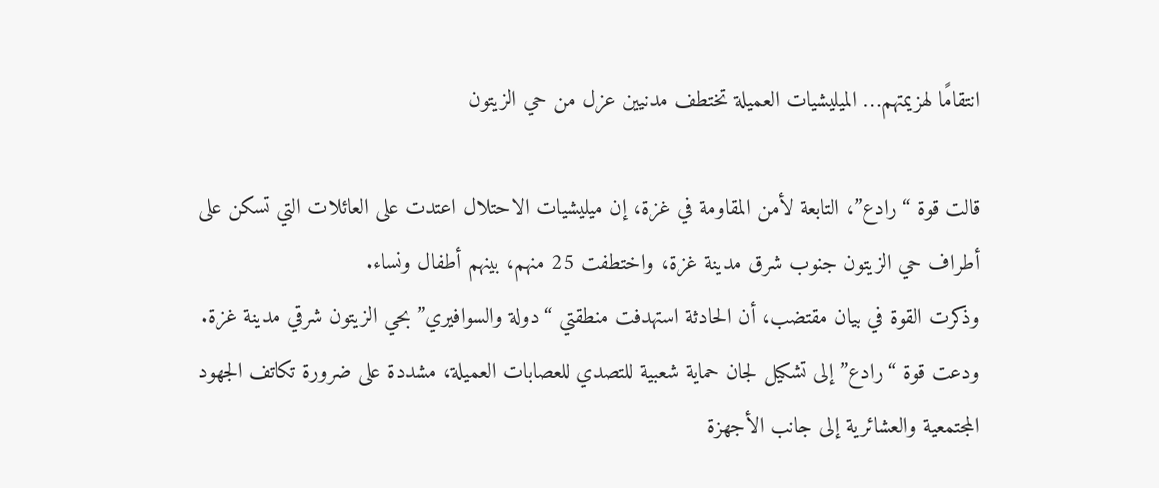انتقامًا لهزيمتهم… الميليشيات العميلة تختطف مدنيين عزل من حي الزيتون

قالت قوة “رادع”، التابعة لأمن المقاومة في غزة، إن ميليشيات الاحتلال اعتدت على العائلات التي تسكن على أطراف حي الزيتون جنوب شرق مدينة غزة، واختطفت 25 منهم، بينهم أطفال ونساء.
وذكرت القوة في بيان مقتضب، أن الحادثة استهدفت منطقتي “دولة والسوافيري” بحي الزيتون شرقي مدينة غزة.
ودعت قوة “رادع” إلى تشكيل لجان حماية شعبية للتصدي للعصابات العميلة، مشددة على ضرورة تكاتف الجهود المجتمعية والعشائرية إلى جانب الأجهزة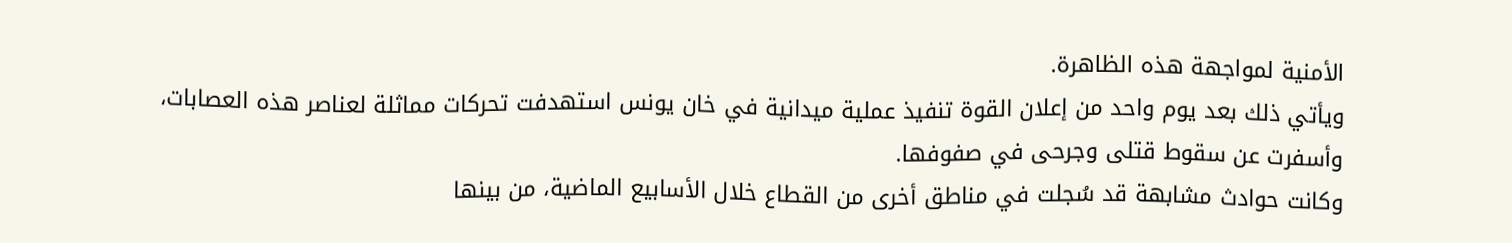الأمنية لمواجهة هذه الظاهرة.
ويأتي ذلك بعد يوم واحد من إعلان القوة تنفيذ عملية ميدانية في خان يونس استهدفت تحركات مماثلة لعناصر هذه العصابات، وأسفرت عن سقوط قتلى وجرحى في صفوفها.
وكانت حوادث مشابهة قد سُجلت في مناطق أخرى من القطاع خلال الأسابيع الماضية، من بينها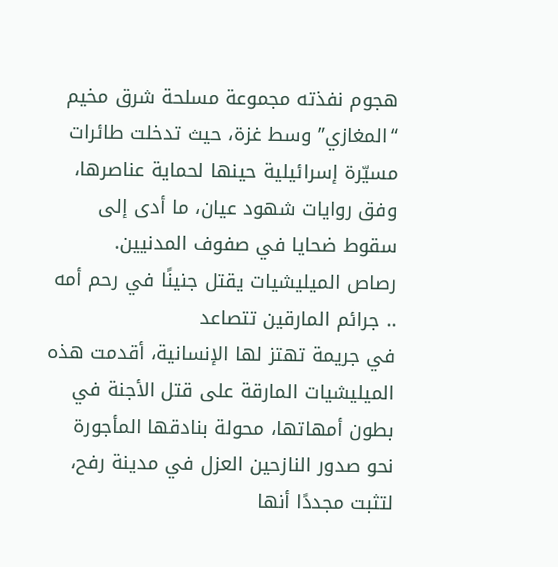هجوم نفذته مجموعة مسلحة شرق مخيم “المغازي” وسط غزة، حيث تدخلت طائرات مسيّرة إسرائيلية حينها لحماية عناصرها، وفق روايات شهود عيان، ما أدى إلى سقوط ضحايا في صفوف المدنيين.
رصاص الميليشيات يقتل جنينًا في رحم أمه .. جرائم المارقين تتصاعد
في جريمة تهتز لها الإنسانية، أقدمت هذه الميليشيات المارقة على قتل الأجنة في بطون أمهاتها، محولة بنادقها المأجورة نحو صدور النازحين العزل في مدينة رفح، لتثبت مجددًا أنها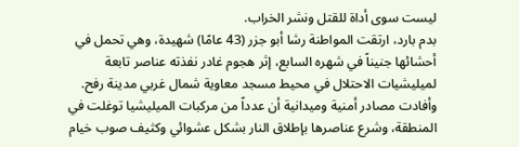ليست سوى أداة للقتل ونشر الخراب.
بدم بارد، ارتقت المواطنة رشا أبو جزر (43 عامًا) شهيدة، وهي تحمل في أحشائها جنيناً في شهره السابع، إثر هجوم غادر نفذته عناصر تابعة لميليشيات الاحتلال في محيط مسجد معاوية شمال غربي مدينة رفح.
وأفادت مصادر أمنية وميدانية أن عدداً من مركبات الميليشيا توغلت في المنطقة، وشرع عناصرها بإطلاق النار بشكل عشوائي وكثيف صوب خيام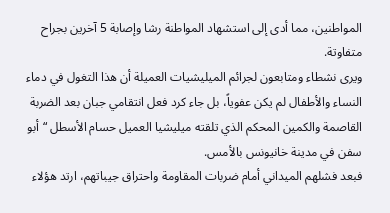المواطنين، مما أدى إلى استشهاد المواطنة رشا وإصابة 5 آخرين بجراح متفاوتة.
ويرى نشطاء ومتابعون لجرائم الميليشيات العميلة أن هذا التغول في دماء النساء والأطفال لم يكن عفوياً، بل جاء كرد فعل انتقامي جبان بعد الضربة القاصمة والكمين المحكم الذي تلقته ميليشيا العميل حسام الأسطل “أبو سفن في مدينة خانيونس بالأمس.
فبعد فشلهم الميداني أمام ضربات المقاومة واحتراق جيباتهم، ارتد هؤلاء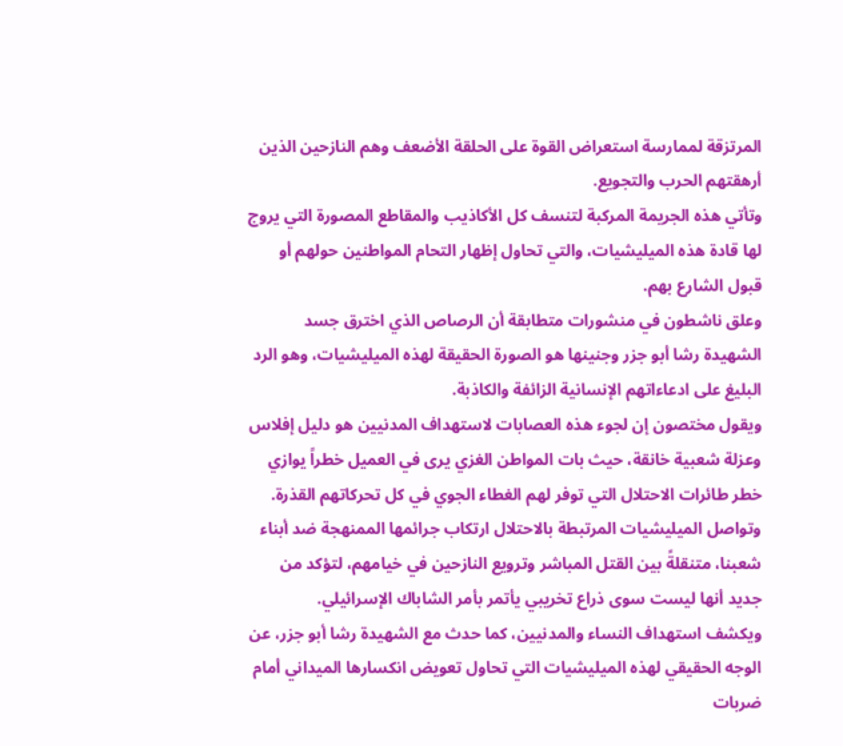المرتزقة لممارسة استعراض القوة على الحلقة الأضعف وهم النازحين الذين أرهقتهم الحرب والتجويع.
وتأتي هذه الجريمة المركبة لتنسف كل الأكاذيب والمقاطع المصورة التي يروج لها قادة هذه الميليشيات، والتي تحاول إظهار التحام المواطنين حولهم أو قبول الشارع بهم.
وعلق ناشطون في منشورات متطابقة أن الرصاص الذي اخترق جسد الشهيدة رشا أبو جزر وجنينها هو الصورة الحقيقة لهذه الميليشيات، وهو الرد البليغ على ادعاءاتهم الإنسانية الزائفة والكاذبة.
ويقول مختصون إن لجوء هذه العصابات لاستهداف المدنيين هو دليل إفلاس وعزلة شعبية خانقة، حيث بات المواطن الغزي يرى في العميل خطراً يوازي خطر طائرات الاحتلال التي توفر لهم الغطاء الجوي في كل تحركاتهم القذرة.
وتواصل الميليشيات المرتبطة بالاحتلال ارتكاب جرائمها الممنهجة ضد أبناء شعبنا، متنقلةً بين القتل المباشر وترويع النازحين في خيامهم، لتؤكد من جديد أنها ليست سوى ذراع تخريبي يأتمر بأمر الشاباك الإسرائيلي.
ويكشف استهداف النساء والمدنيين، كما حدث مع الشهيدة رشا أبو جزر، عن الوجه الحقيقي لهذه الميليشيات التي تحاول تعويض انكسارها الميداني أمام ضربات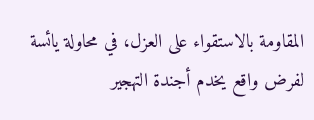المقاومة بالاستقواء على العزل، في محاولة يائسة لفرض واقع يخدم أجندة التهجير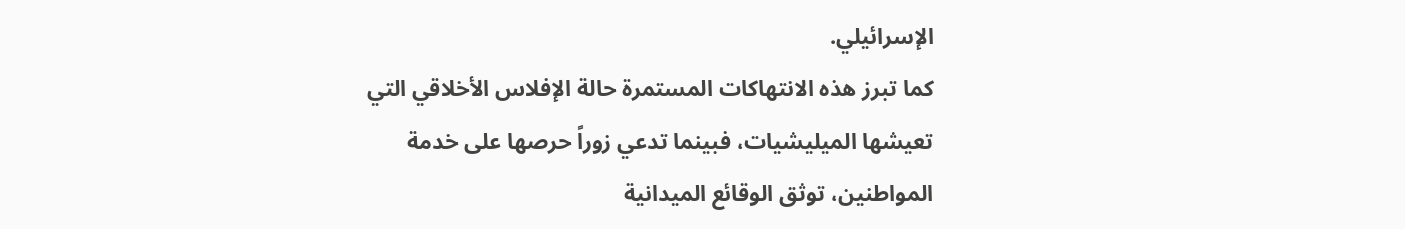الإسرائيلي.
كما تبرز هذه الانتهاكات المستمرة حالة الإفلاس الأخلاقي التي تعيشها الميليشيات، فبينما تدعي زوراً حرصها على خدمة المواطنين، توثق الوقائع الميدانية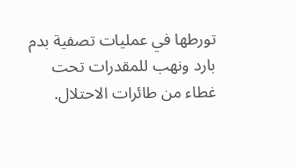تورطها في عمليات تصفية بدم بارد ونهب للمقدرات تحت غطاء من طائرات الاحتلال.